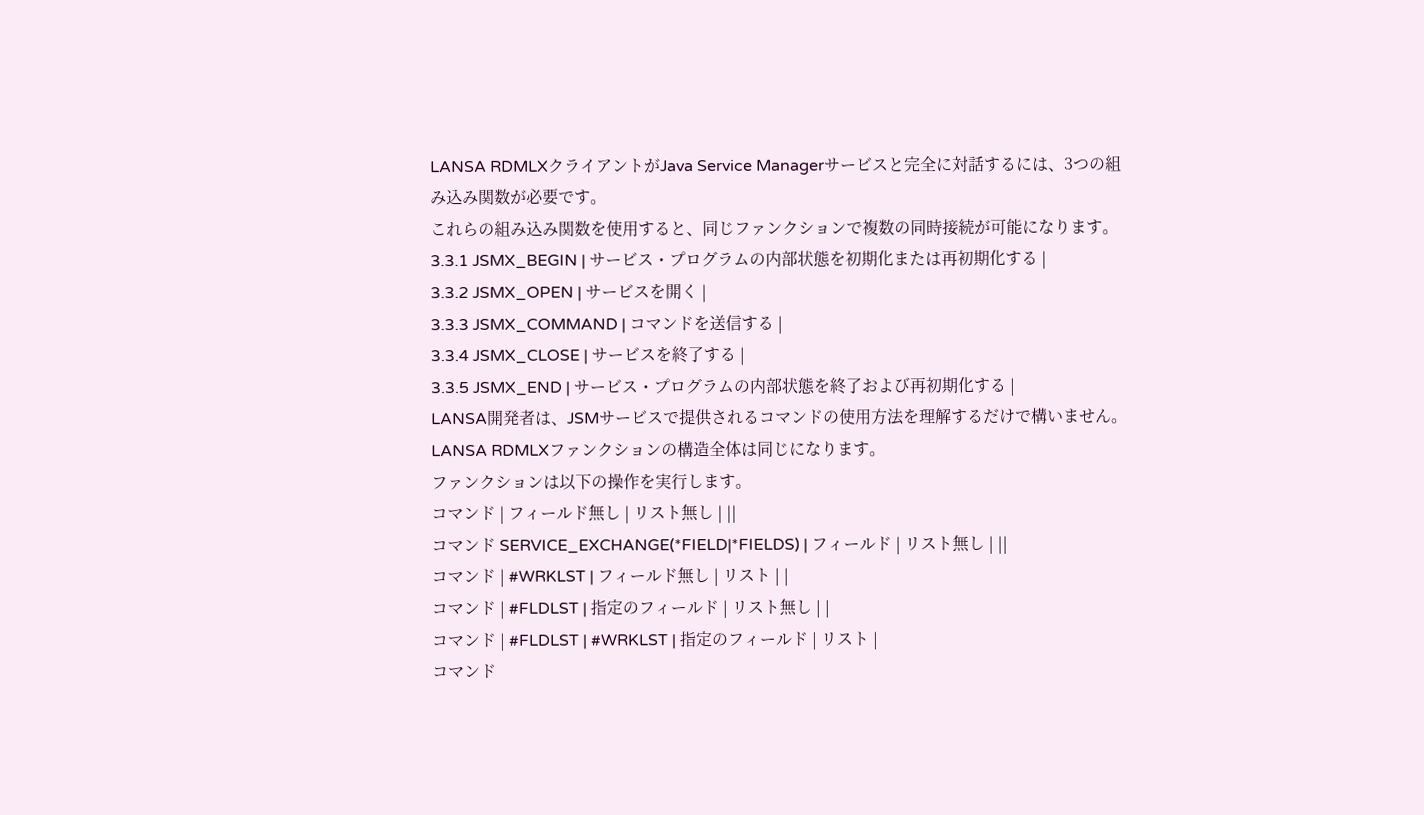LANSA RDMLXクライアントがJava Service Managerサービスと完全に対話するには、3つの組み込み関数が必要です。
これらの組み込み関数を使用すると、同じファンクションで複数の同時接続が可能になります。
3.3.1 JSMX_BEGIN | サービス・プログラムの内部状態を初期化または再初期化する |
3.3.2 JSMX_OPEN | サービスを開く |
3.3.3 JSMX_COMMAND | コマンドを送信する |
3.3.4 JSMX_CLOSE | サービスを終了する |
3.3.5 JSMX_END | サービス・プログラムの内部状態を終了および再初期化する |
LANSA開発者は、JSMサービスで提供されるコマンドの使用方法を理解するだけで構いません。
LANSA RDMLXファンクションの構造全体は同じになります。
ファンクションは以下の操作を実行します。
コマンド | フィールド無し | リスト無し | ||
コマンド SERVICE_EXCHANGE(*FIELD|*FIELDS) | フィールド | リスト無し | ||
コマンド | #WRKLST | フィールド無し | リスト | |
コマンド | #FLDLST | 指定のフィールド | リスト無し | |
コマンド | #FLDLST | #WRKLST | 指定のフィールド | リスト |
コマンド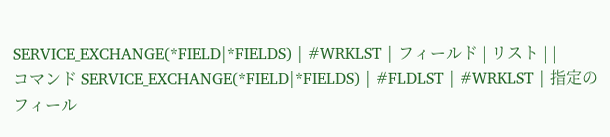SERVICE_EXCHANGE(*FIELD|*FIELDS) | #WRKLST | フィールド | リスト | |
コマンド SERVICE_EXCHANGE(*FIELD|*FIELDS) | #FLDLST | #WRKLST | 指定のフィール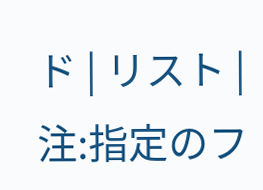ド | リスト |
注:指定のフ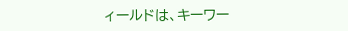ィールドは、キーワー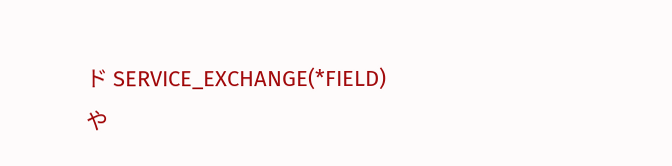ド SERVICE_EXCHANGE(*FIELD) や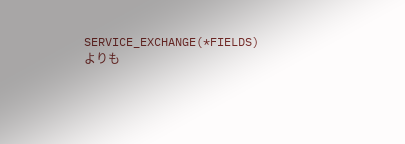SERVICE_EXCHANGE(*FIELDS) よりも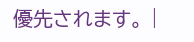優先されます。 |